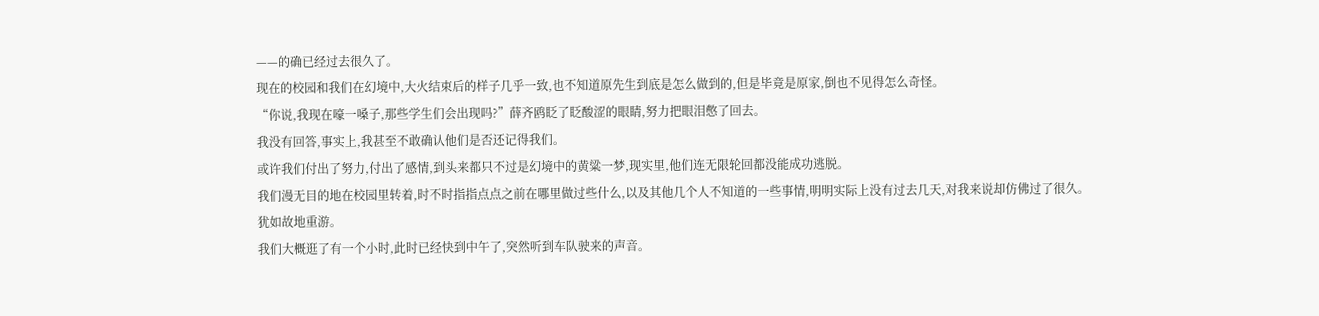——的确已经过去很久了。
现在的校园和我们在幻境中,大火结束后的样子几乎一致,也不知道原先生到底是怎么做到的,但是毕竟是原家,倒也不见得怎么奇怪。
“你说,我现在嚎一嗓子,那些学生们会出现吗?”薛齐鸥眨了眨酸涩的眼睛,努力把眼泪憋了回去。
我没有回答,事实上,我甚至不敢确认他们是否还记得我们。
或许我们付出了努力,付出了感情,到头来都只不过是幻境中的黄粱一梦,现实里,他们连无限轮回都没能成功逃脱。
我们漫无目的地在校园里转着,时不时指指点点之前在哪里做过些什么,以及其他几个人不知道的一些事情,明明实际上没有过去几天,对我来说却仿佛过了很久。
犹如故地重游。
我们大概逛了有一个小时,此时已经快到中午了,突然听到车队驶来的声音。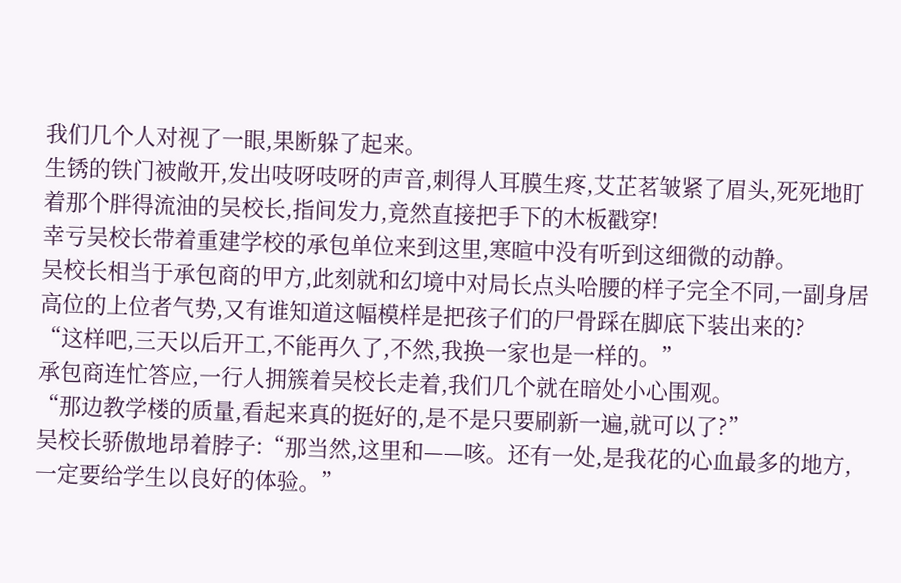我们几个人对视了一眼,果断躲了起来。
生锈的铁门被敞开,发出吱呀吱呀的声音,刺得人耳膜生疼,艾芷茗皱紧了眉头,死死地盯着那个胖得流油的吴校长,指间发力,竟然直接把手下的木板戳穿!
幸亏吴校长带着重建学校的承包单位来到这里,寒暄中没有听到这细微的动静。
吴校长相当于承包商的甲方,此刻就和幻境中对局长点头哈腰的样子完全不同,一副身居高位的上位者气势,又有谁知道这幅模样是把孩子们的尸骨踩在脚底下装出来的?
“这样吧,三天以后开工,不能再久了,不然,我换一家也是一样的。”
承包商连忙答应,一行人拥簇着吴校长走着,我们几个就在暗处小心围观。
“那边教学楼的质量,看起来真的挺好的,是不是只要刷新一遍,就可以了?”
吴校长骄傲地昂着脖子:“那当然,这里和——咳。还有一处,是我花的心血最多的地方,一定要给学生以良好的体验。”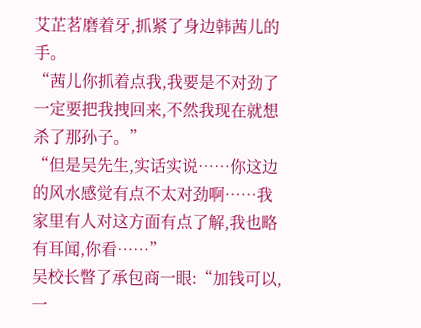艾芷茗磨着牙,抓紧了身边韩茜儿的手。
“茜儿你抓着点我,我要是不对劲了一定要把我拽回来,不然我现在就想杀了那孙子。”
“但是吴先生,实话实说……你这边的风水感觉有点不太对劲啊……我家里有人对这方面有点了解,我也略有耳闻,你看……”
吴校长瞥了承包商一眼:“加钱可以,一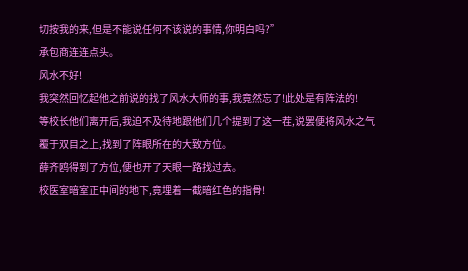切按我的来,但是不能说任何不该说的事情,你明白吗?”
承包商连连点头。
风水不好!
我突然回忆起他之前说的找了风水大师的事,我竟然忘了!此处是有阵法的!
等校长他们离开后,我迫不及待地跟他们几个提到了这一茬,说罢便将风水之气覆于双目之上,找到了阵眼所在的大致方位。
薛齐鸥得到了方位,便也开了天眼一路找过去。
校医室暗室正中间的地下,竟埋着一截暗红色的指骨!